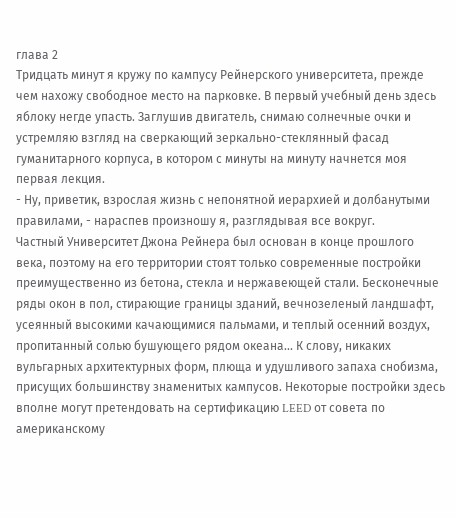глава 2
Тридцать минут я кружу по кампусу Рейнерского университета, прежде чем нахожу свободное место на парковке. В первый учебный день здесь яблоку негде упасть. Заглушив двигатель, снимаю солнечные очки и устремляю взгляд на сверкающий зеркально-стеклянный фасад гуманитарного корпуса, в котором с минуты на минуту начнется моя первая лекция.
- Ну, приветик, взрослая жизнь с непонятной иерархией и долбанутыми правилами, - нараспев произношу я, разглядывая все вокруг.
Частный Университет Джона Рейнера был основан в конце прошлого века, поэтому на его территории стоят только современные постройки преимущественно из бетона, стекла и нержавеющей стали. Бесконечные ряды окон в пол, стирающие границы зданий, вечнозеленый ландшафт, усеянный высокими качающимися пальмами, и теплый осенний воздух, пропитанный солью бушующего рядом океана... К слову, никаких вульгарных архитектурных форм, плюща и удушливого запаха снобизма, присущих большинству знаменитых кампусов. Некоторые постройки здесь вполне могут претендовать на сертификацию LEED от совета по американскому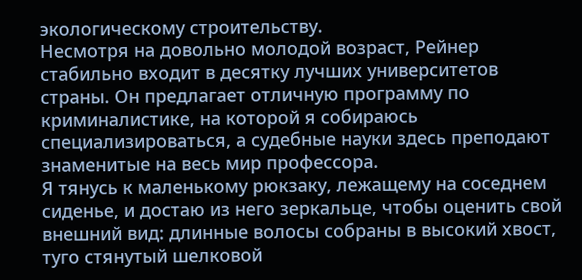экологическому строительству.
Несмотря на довольно молодой возраст, Рейнер стабильно входит в десятку лучших университетов страны. Он предлагает отличную программу по криминалистике, на которой я собираюсь специализироваться, а судебные науки здесь преподают знаменитые на весь мир профессора.
Я тянусь к маленькому рюкзаку, лежащему на соседнем сиденье, и достаю из него зеркальце, чтобы оценить свой внешний вид: длинные волосы собраны в высокий хвост, туго стянутый шелковой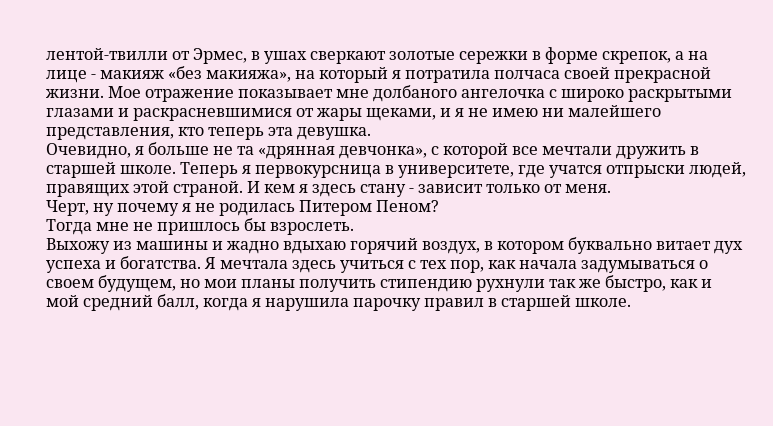лентой-твилли от Эрмес, в ушах сверкают золотые сережки в форме скрепок, а на лице - макияж «без макияжа», на который я потратила полчаса своей прекрасной жизни. Мое отражение показывает мне долбаного ангелочка с широко раскрытыми глазами и раскрасневшимися от жары щеками, и я не имею ни малейшего представления, кто теперь эта девушка.
Очевидно, я больше не та «дрянная девчонка», с которой все мечтали дружить в старшей школе. Теперь я первокурсница в университете, где учатся отпрыски людей, правящих этой страной. И кем я здесь стану - зависит только от меня.
Черт, ну почему я не родилась Питером Пеном?
Тогда мне не пришлось бы взрослеть.
Выхожу из машины и жадно вдыхаю горячий воздух, в котором буквально витает дух успеха и богатства. Я мечтала здесь учиться с тех пор, как начала задумываться о своем будущем, но мои планы получить стипендию рухнули так же быстро, как и мой средний балл, когда я нарушила парочку правил в старшей школе.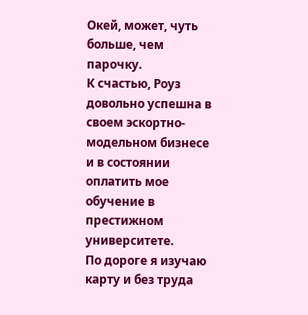Окей, может, чуть больше, чем парочку.
К счастью, Роуз довольно успешна в своем эскортно-модельном бизнесе и в состоянии оплатить мое обучение в престижном университете.
По дороге я изучаю карту и без труда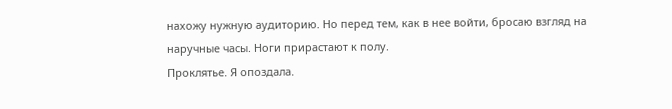нахожу нужную аудиторию. Но перед тем, как в нее войти, бросаю взгляд на наручные часы. Ноги прирастают к полу.
Проклятье. Я опоздала.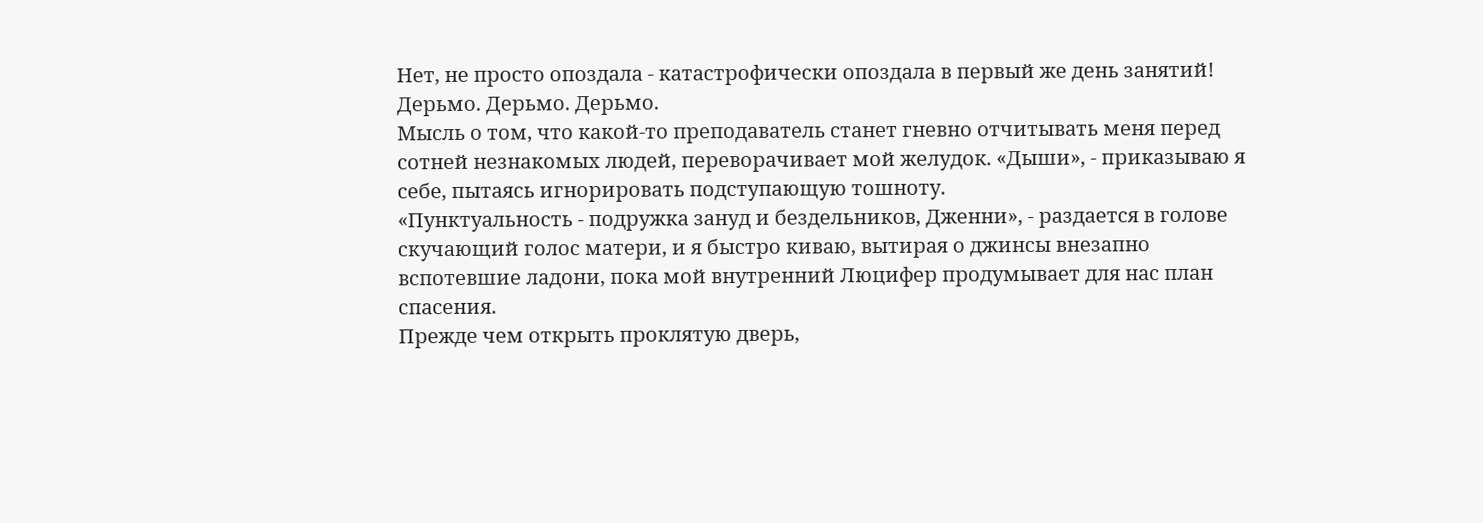Нет, не просто опоздала - катастрофически опоздала в первый же день занятий!
Дерьмо. Дерьмо. Дерьмо.
Мысль о том, что какой-то преподаватель станет гневно отчитывать меня перед сотней незнакомых людей, переворачивает мой желудок. «Дыши», - приказываю я себе, пытаясь игнорировать подступающую тошноту.
«Пунктуальность - подружка зануд и бездельников, Дженни», - раздается в голове скучающий голос матери, и я быстро киваю, вытирая о джинсы внезапно вспотевшие ладони, пока мой внутренний Люцифер продумывает для нас план спасения.
Прежде чем открыть проклятую дверь,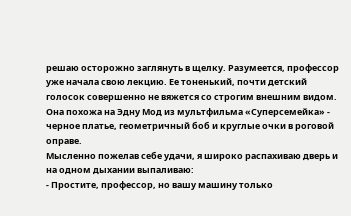решаю осторожно заглянуть в щелку. Разумеется, профессор уже начала свою лекцию. Ее тоненький, почти детский голосок совершенно не вяжется со строгим внешним видом. Она похожа на Эдну Мод из мультфильма «Суперсемейка» - черное платье, геометричный боб и круглые очки в роговой оправе.
Мысленно пожелав себе удачи, я широко распахиваю дверь и на одном дыхании выпаливаю:
- Простите, профессор, но вашу машину только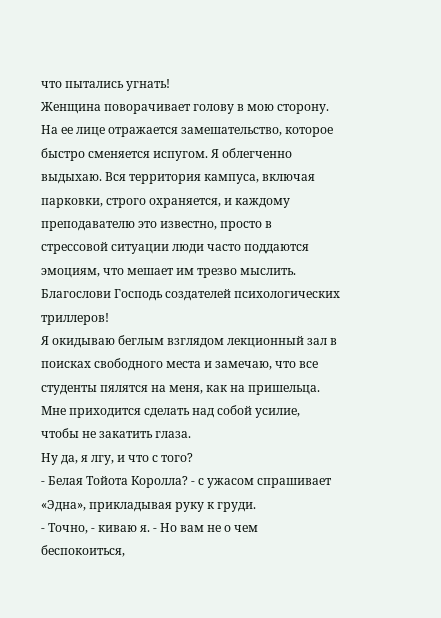что пытались угнать!
Женщина поворачивает голову в мою сторону. На ее лице отражается замешательство, которое быстро сменяется испугом. Я облегченно выдыхаю. Вся территория кампуса, включая парковки, строго охраняется, и каждому преподавателю это известно, просто в стрессовой ситуации люди часто поддаются эмоциям, что мешает им трезво мыслить.
Благослови Господь создателей психологических триллеров!
Я окидываю беглым взглядом лекционный зал в поисках свободного места и замечаю, что все студенты пялятся на меня, как на пришельца. Мне приходится сделать над собой усилие, чтобы не закатить глаза.
Ну да, я лгу, и что с того?
- Белая Тойота Королла? - с ужасом спрашивает «Эдна», прикладывая руку к груди.
- Точно, - киваю я. - Но вам не о чем беспокоиться,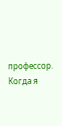профессор. Когда я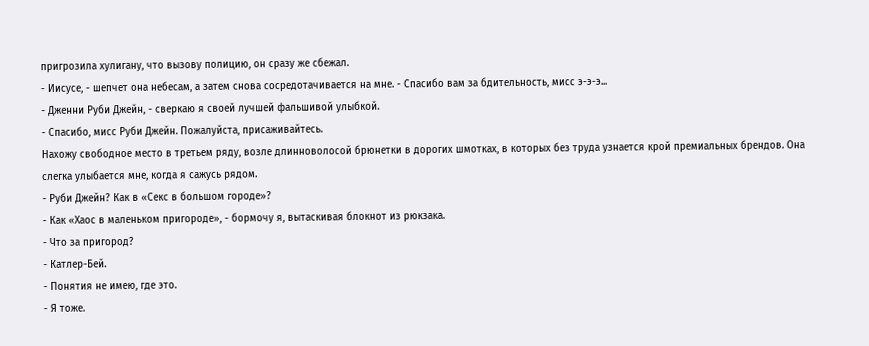пригрозила хулигану, что вызову полицию, он сразу же сбежал.
- Иисусе, - шепчет она небесам, а затем снова сосредотачивается на мне. - Спасибо вам за бдительность, мисс э-э-э...
- Дженни Руби Джейн, - сверкаю я своей лучшей фальшивой улыбкой.
- Спасибо, мисс Руби Джейн. Пожалуйста, присаживайтесь.
Нахожу свободное место в третьем ряду, возле длинноволосой брюнетки в дорогих шмотках, в которых без труда узнается крой премиальных брендов. Она слегка улыбается мне, когда я сажусь рядом.
- Руби Джейн? Как в «Секс в большом городе»?
- Как «Хаос в маленьком пригороде», - бормочу я, вытаскивая блокнот из рюкзака.
- Что за пригород?
- Катлер-Бей.
- Понятия не имею, где это.
- Я тоже.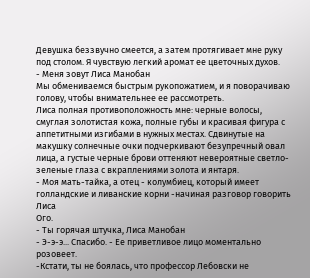Девушка беззвучно смеется, а затем протягивает мне руку под столом. Я чувствую легкий аромат ее цветочных духов.
- Меня зовут Лиса Манобан
Мы обмениваемся быстрым рукопожатием, и я поворачиваю голову, чтобы внимательнее ее рассмотреть.
Лиса полная противоположность мне: черные волосы, смуглая золотистая кожа, полные губы и красивая фигура с аппетитными изгибами в нужных местах. Сдвинутые на макушку солнечные очки подчеркивают безупречный овал лица, а густые черные брови оттеняют невероятные светло-зеленые глаза с вкраплениями золота и янтаря.
- Моя мать-тайка, а отец - колумбиец, который имеет голландские и ливанские корни -начиная разговор говорить Лиса
Ого.
- Ты горячая штучка, Лиса Манобан
- Э-э-э... Спасибо. - Ее приветливое лицо моментально розовеет.
-Кстати, ты не боялась, что профессор Лебовски не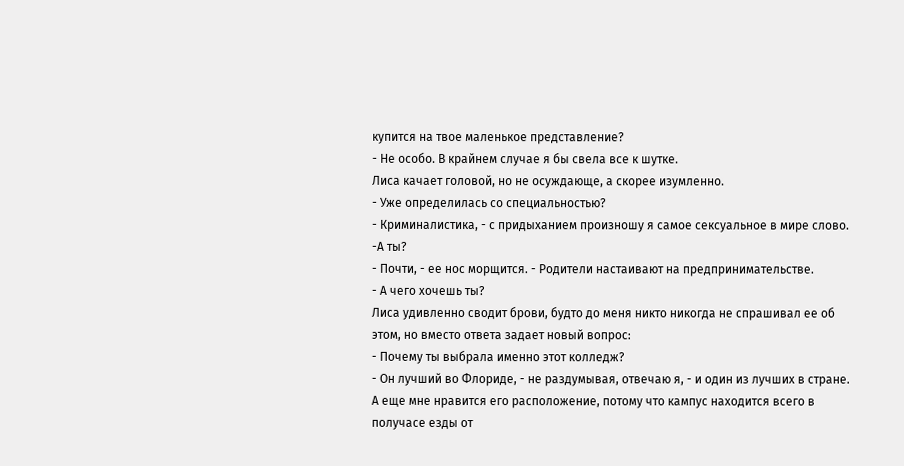купится на твое маленькое представление?
- Не особо. В крайнем случае я бы свела все к шутке.
Лиса качает головой, но не осуждающе, а скорее изумленно.
- Уже определилась со специальностью?
- Криминалистика, - с придыханием произношу я самое сексуальное в мире слово.
-А ты?
- Почти, - ее нос морщится. - Родители настаивают на предпринимательстве.
- А чего хочешь ты?
Лиса удивленно сводит брови, будто до меня никто никогда не спрашивал ее об этом, но вместо ответа задает новый вопрос:
- Почему ты выбрала именно этот колледж?
- Он лучший во Флориде, - не раздумывая, отвечаю я, - и один из лучших в стране. А еще мне нравится его расположение, потому что кампус находится всего в получасе езды от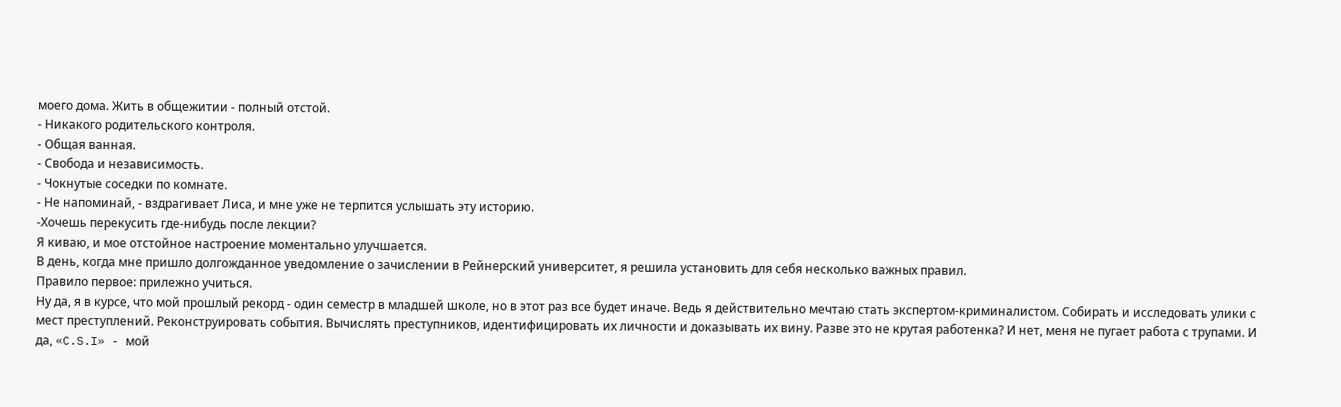моего дома. Жить в общежитии - полный отстой.
- Никакого родительского контроля.
- Общая ванная.
- Свобода и независимость.
- Чокнутые соседки по комнате.
- Не напоминай, - вздрагивает Лиса, и мне уже не терпится услышать эту историю.
-Хочешь перекусить где-нибудь после лекции?
Я киваю, и мое отстойное настроение моментально улучшается.
В день, когда мне пришло долгожданное уведомление о зачислении в Рейнерский университет, я решила установить для себя несколько важных правил.
Правило первое: прилежно учиться.
Ну да, я в курсе, что мой прошлый рекорд - один семестр в младшей школе, но в этот раз все будет иначе. Ведь я действительно мечтаю стать экспертом-криминалистом. Собирать и исследовать улики с мест преступлений. Реконструировать события. Вычислять преступников, идентифицировать их личности и доказывать их вину. Разве это не крутая работенка? И нет, меня не пугает работа с трупами. И да, «C.S.I» - мой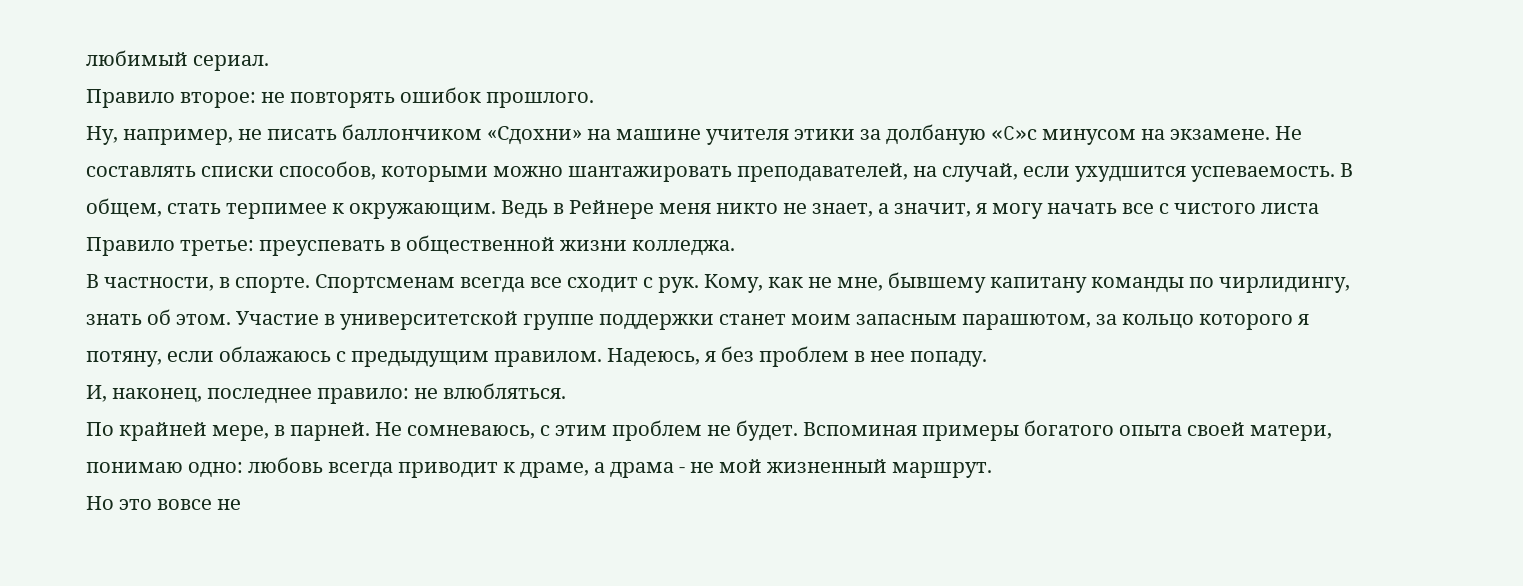любимый сериал.
Правило второе: не повторять ошибок прошлого.
Ну, например, не писать баллончиком «Сдохни» на машине учителя этики за долбаную «C»с минусом на экзамене. Не составлять списки способов, которыми можно шантажировать преподавателей, на случай, если ухудшится успеваемость. В общем, стать терпимее к окружающим. Ведь в Рейнере меня никто не знает, а значит, я могу начать все с чистого листа
Правило третье: преуспевать в общественной жизни колледжа.
В частности, в спорте. Спортсменам всегда все сходит с рук. Кому, как не мне, бывшему капитану команды по чирлидингу, знать об этом. Участие в университетской группе поддержки станет моим запасным парашютом, за кольцо которого я потяну, если облажаюсь с предыдущим правилом. Надеюсь, я без проблем в нее попаду.
И, наконец, последнее правило: не влюбляться.
По крайней мере, в парней. Не сомневаюсь, с этим проблем не будет. Вспоминая примеры богатого опыта своей матери, понимаю одно: любовь всегда приводит к драме, а драма - не мой жизненный маршрут.
Но это вовсе не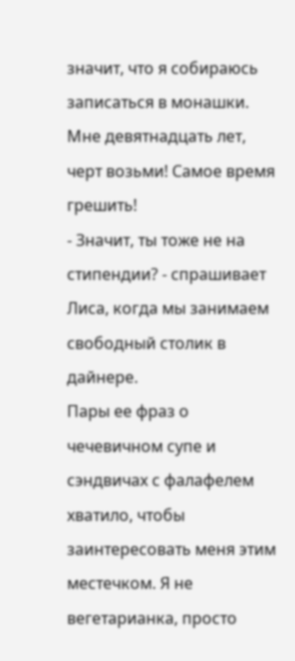значит, что я собираюсь записаться в монашки. Мне девятнадцать лет, черт возьми! Самое время грешить!
- Значит, ты тоже не на стипендии? - спрашивает Лиса, когда мы занимаем свободный столик в дайнере.
Пары ее фраз о чечевичном супе и сэндвичах с фалафелем хватило, чтобы заинтересовать меня этим местечком. Я не вегетарианка, просто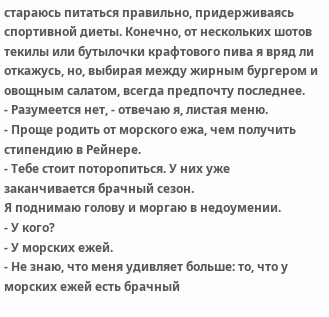стараюсь питаться правильно, придерживаясь спортивной диеты. Конечно, от нескольких шотов текилы или бутылочки крафтового пива я вряд ли откажусь, но, выбирая между жирным бургером и овощным салатом, всегда предпочту последнее.
- Разумеется нет, - отвечаю я, листая меню.
- Проще родить от морского ежа, чем получить стипендию в Рейнере.
- Тебе стоит поторопиться. У них уже заканчивается брачный сезон.
Я поднимаю голову и моргаю в недоумении.
- У кого?
- У морских ежей.
- Не знаю, что меня удивляет больше: то, что у морских ежей есть брачный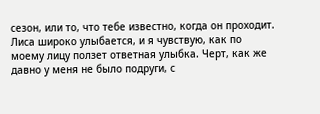сезон, или то, что тебе известно, когда он проходит.
Лиса широко улыбается, и я чувствую, как по моему лицу ползет ответная улыбка. Черт, как же давно у меня не было подруги, с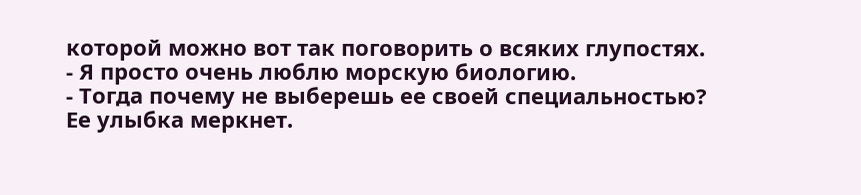которой можно вот так поговорить о всяких глупостях.
- Я просто очень люблю морскую биологию.
- Тогда почему не выберешь ее своей специальностью?
Ее улыбка меркнет.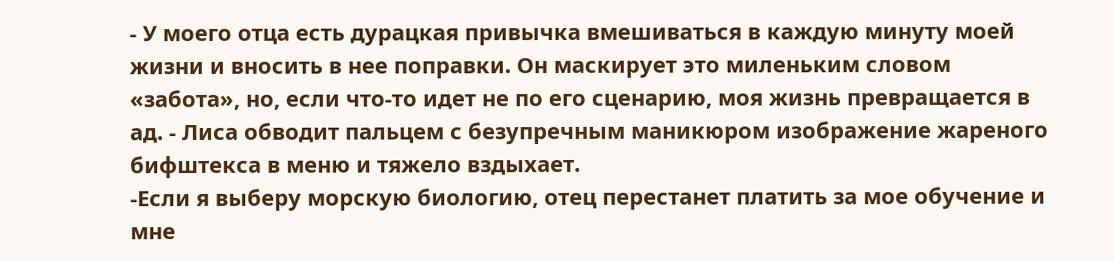- У моего отца есть дурацкая привычка вмешиваться в каждую минуту моей жизни и вносить в нее поправки. Он маскирует это миленьким словом «забота», но, если что-то идет не по его сценарию, моя жизнь превращается в ад. - Лиса обводит пальцем с безупречным маникюром изображение жареного бифштекса в меню и тяжело вздыхает.
-Если я выберу морскую биологию, отец перестанет платить за мое обучение и мне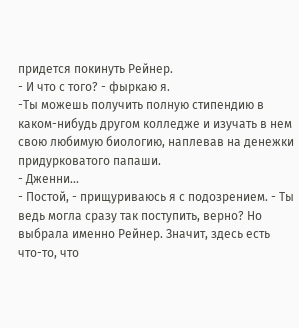придется покинуть Рейнер.
- И что с того? - фыркаю я.
-Ты можешь получить полную стипендию в каком-нибудь другом колледже и изучать в нем свою любимую биологию, наплевав на денежки придурковатого папаши.
- Дженни...
- Постой, - прищуриваюсь я с подозрением. - Ты ведь могла сразу так поступить, верно? Но выбрала именно Рейнер. Значит, здесь есть что-то, что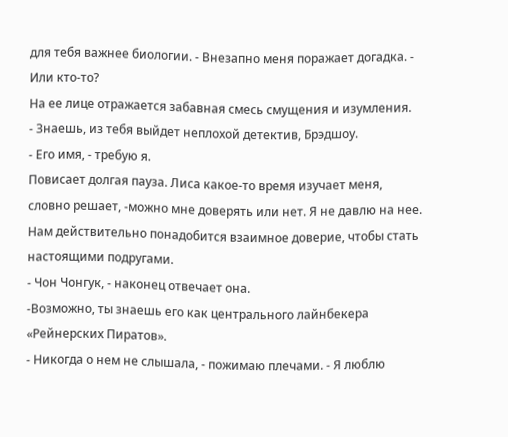для тебя важнее биологии. - Внезапно меня поражает догадка. - Или кто-то?
На ее лице отражается забавная смесь смущения и изумления.
- Знаешь, из тебя выйдет неплохой детектив, Брэдшоу.
- Его имя, - требую я.
Повисает долгая пауза. Лиса какое-то время изучает меня, словно решает, -можно мне доверять или нет. Я не давлю на нее. Нам действительно понадобится взаимное доверие, чтобы стать настоящими подругами.
- Чон Чонгук, - наконец отвечает она.
-Возможно, ты знаешь его как центрального лайнбекера «Рейнерских Пиратов».
- Никогда о нем не слышала, - пожимаю плечами. - Я люблю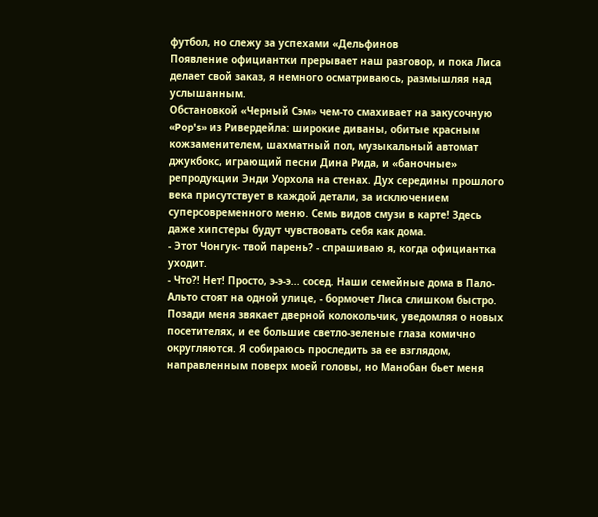футбол, но слежу за успехами «Дельфинов
Появление официантки прерывает наш разговор, и пока Лиса делает свой заказ, я немного осматриваюсь, размышляя над услышанным.
Обстановкой «Черный Сэм» чем-то смахивает на закусочную «Pop's» из Ривердейла: широкие диваны, обитые красным кожзаменителем, шахматный пол, музыкальный автомат джукбокс, играющий песни Дина Рида, и «баночные» репродукции Энди Уорхола на стенах. Дух середины прошлого века присутствует в каждой детали, за исключением суперсовременного меню. Семь видов смузи в карте! Здесь даже хипстеры будут чувствовать себя как дома.
- Этот Чонгук- твой парень? - спрашиваю я, когда официантка уходит.
- Что?! Нет! Просто, э-э-э... сосед. Наши семейные дома в Пало-Альто стоят на одной улице, - бормочет Лиса слишком быстро.
Позади меня звякает дверной колокольчик, уведомляя о новых посетителях, и ее большие светло-зеленые глаза комично округляются. Я собираюсь проследить за ее взглядом, направленным поверх моей головы, но Манобан бьет меня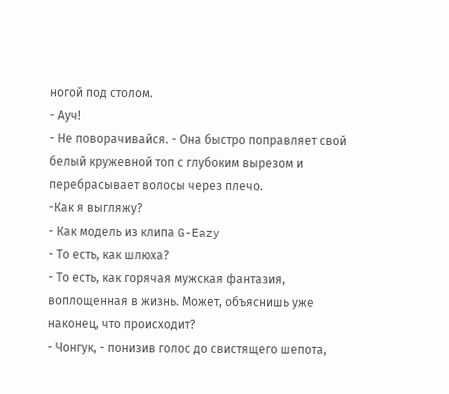ногой под столом.
- Ауч!
- Не поворачивайся. - Она быстро поправляет свой белый кружевной топ с глубоким вырезом и перебрасывает волосы через плечо.
-Как я выгляжу?
- Как модель из клипа G-Eazy
- То есть, как шлюха?
- То есть, как горячая мужская фантазия, воплощенная в жизнь. Может, объяснишь уже наконец, что происходит?
- Чонгук, - понизив голос до свистящего шепота,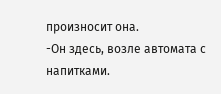произносит она.
-Он здесь, возле автомата с напитками.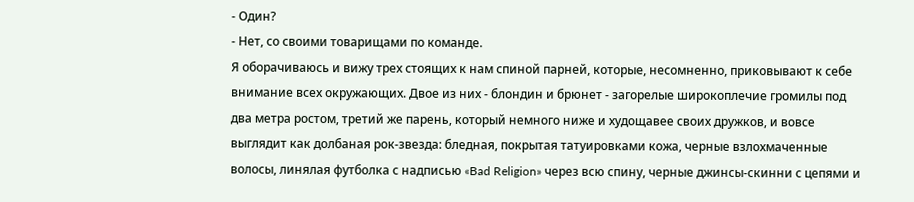- Один?
- Нет, со своими товарищами по команде.
Я оборачиваюсь и вижу трех стоящих к нам спиной парней, которые, несомненно, приковывают к себе внимание всех окружающих. Двое из них - блондин и брюнет - загорелые широкоплечие громилы под два метра ростом, третий же парень, который немного ниже и худощавее своих дружков, и вовсе выглядит как долбаная рок-звезда: бледная, покрытая татуировками кожа, черные взлохмаченные волосы, линялая футболка с надписью «Bad Religion» через всю спину, черные джинсы-скинни с цепями и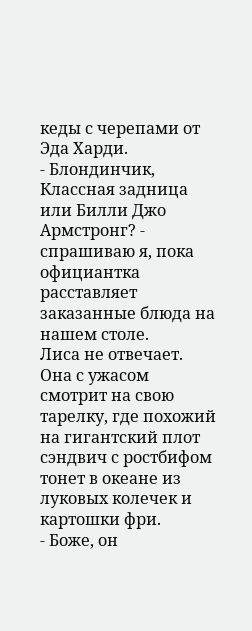кеды с черепами от Эда Харди.
- Блондинчик, Классная задница или Билли Джо Армстронг? - спрашиваю я, пока официантка расставляет заказанные блюда на нашем столе.
Лиса не отвечает. Она с ужасом смотрит на свою тарелку, где похожий на гигантский плот сэндвич с ростбифом тонет в океане из луковых колечек и картошки фри.
- Боже, он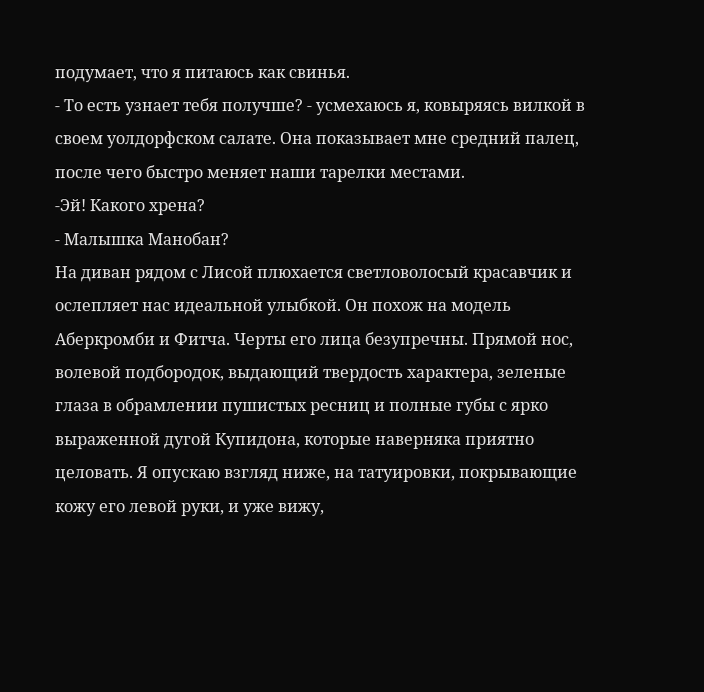подумает, что я питаюсь как свинья.
- То есть узнает тебя получше? - усмехаюсь я, ковыряясь вилкой в своем уолдорфском салате. Она показывает мне средний палец, после чего быстро меняет наши тарелки местами.
-Эй! Какого хрена?
- Малышка Манобан?
На диван рядом с Лисой плюхается светловолосый красавчик и ослепляет нас идеальной улыбкой. Он похож на модель Аберкромби и Фитча. Черты его лица безупречны. Прямой нос, волевой подбородок, выдающий твердость характера, зеленые глаза в обрамлении пушистых ресниц и полные губы с ярко выраженной дугой Купидона, которые наверняка приятно целовать. Я опускаю взгляд ниже, на татуировки, покрывающие кожу его левой руки, и уже вижу,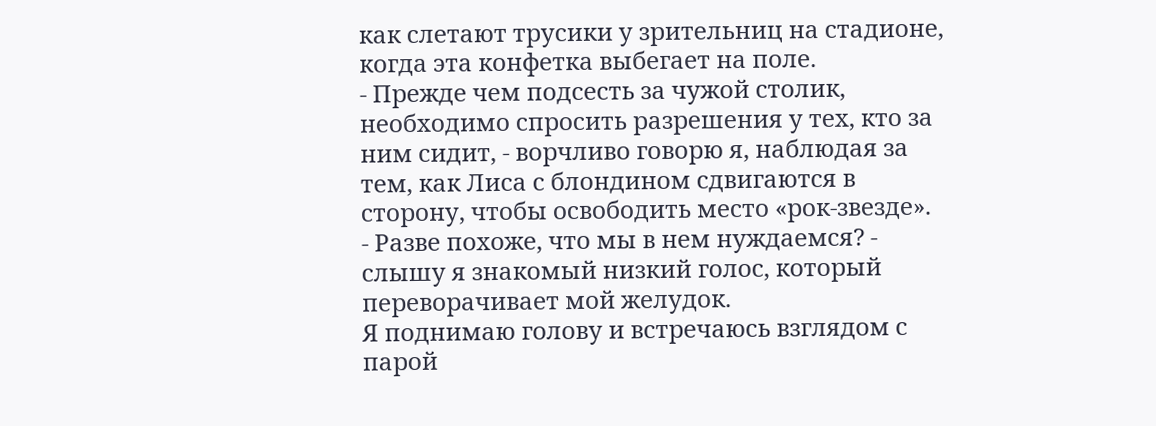как слетают трусики у зрительниц на стадионе, когда эта конфетка выбегает на поле.
- Прежде чем подсесть за чужой столик, необходимо спросить разрешения у тех, кто за ним сидит, - ворчливо говорю я, наблюдая за тем, как Лиса с блондином сдвигаются в сторону, чтобы освободить место «рок-звезде».
- Разве похоже, что мы в нем нуждаемся? - слышу я знакомый низкий голос, который переворачивает мой желудок.
Я поднимаю голову и встречаюсь взглядом с парой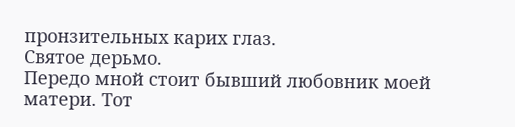пронзительных карих глаз.
Святое дерьмо.
Передо мной стоит бывший любовник моей матери. Тот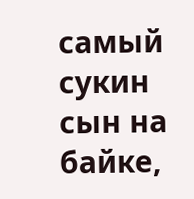самый сукин сын на байке,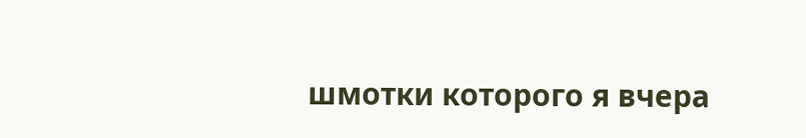шмотки которого я вчера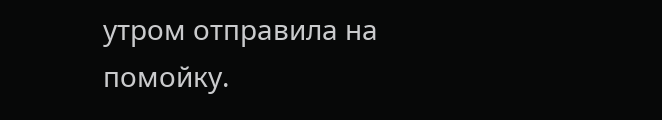утром отправила на помойку.